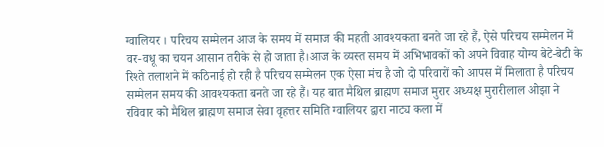ग्वालियर । परिचय सम्मेलन आज के समय में समाज की महती आवश्यकता बनते जा रहे हैं, ऐसे परिचय सम्मेलन में वर-वधू का चयन आसान तरीके से हो जाता है।आज के व्यस्त समय में अभिभावकों को अपने विवाह योग्य बेटे-बेटी के रिश्ते तलाशने में कठिनाई हो रही है परिचय सम्मेलन एक ऐसा मंच है जो दो परिवारों को आपस में मिलाता है परिचय सम्मेलन समय की आवश्यकता बनते जा रहे हैं। यह बात मैथिल ब्राह्मण समाज मुरार अध्यक्ष मुरारीलाल ओझा ने रविवार को मैथिल ब्राह्मण समाज सेवा वृहत्तर समिति ग्वालियर द्वारा नाट्य कला में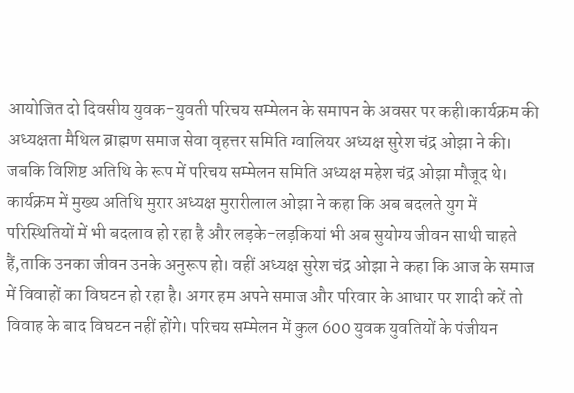आयोजित दो दिवसीय युवक-युवती परिचय सम्मेलन के समापन के अवसर पर कही।कार्यक्रम की अध्यक्षता मैथिल ब्राह्मण समाज सेवा वृहत्तर समिति ग्वालियर अध्यक्ष सुरेश चंद्र ओझा ने की। जबकि विशिष्ट अतिथि के रूप में परिचय सम्मेलन समिति अध्यक्ष महेश चंद्र ओझा मौजूद थे। कार्यक्रम में मुख्य अतिथि मुरार अध्यक्ष मुरारीलाल ओझा ने कहा कि अब बदलते युग में परिस्थितियों में भी बदलाव हो रहा है और लड़के-लड़कियां भी अब सुयोग्य जीवन साथी चाहते हैं,ताकि उनका जीवन उनके अनुरूप हो। वहीं अध्यक्ष सुरेश चंद्र ओझा ने कहा कि आज के समाज में विवाहों का विघटन हो रहा है। अगर हम अपने समाज और परिवार के आधार पर शादी करें तो विवाह के बाद विघटन नहीं होंगे। परिचय सम्मेलन में कुल 600 युवक युवतियों के पंजीयन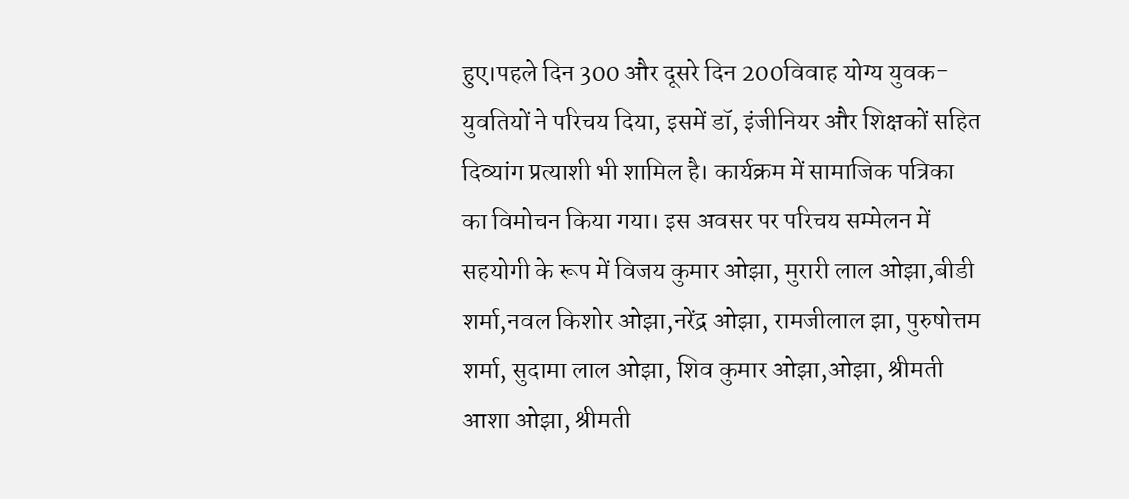हुए।पहले दिन 300 और दूसरे दिन 200विवाह योग्य युवक-युवतियों ने परिचय दिया, इसमें डॉ, इंजीनियर और शिक्षकों सहित दिव्यांग प्रत्याशी भी शामिल है। कार्यक्रम में सामाजिक पत्रिका का विमोचन किया गया। इस अवसर पर परिचय सम्मेलन में सहयोगी के रूप में विजय कुमार ओझा, मुरारी लाल ओझा,बीडी शर्मा,नवल किशोर ओझा,नरेंद्र ओझा, रामजीलाल झा, पुरुषोत्तम शर्मा, सुदामा लाल ओझा, शिव कुमार ओझा,ओझा, श्रीमती आशा ओझा, श्रीमती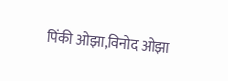पिंकी ओझा,विनोद ओझा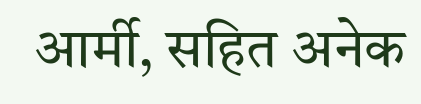आर्मी, सहित अनेक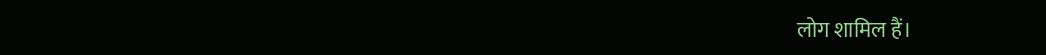लोग शामिल हैं।